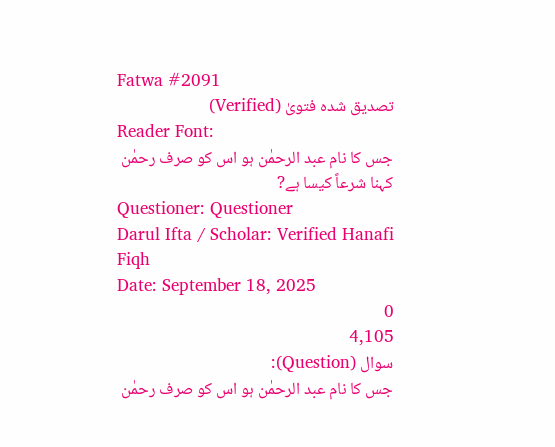Fatwa #2091
تصدیق شدہ فتویٰ (Verified)
Reader Font:
جس کا نام عبد الرحمٰن ہو اس کو صرف رحمٰن کہنا شرعاً کیسا ہے?
Questioner: Questioner
Darul Ifta / Scholar: Verified Hanafi Fiqh
Date: September 18, 2025
0
4,105
سوال (Question):
جس کا نام عبد الرحمٰن ہو اس کو صرف رحمٰن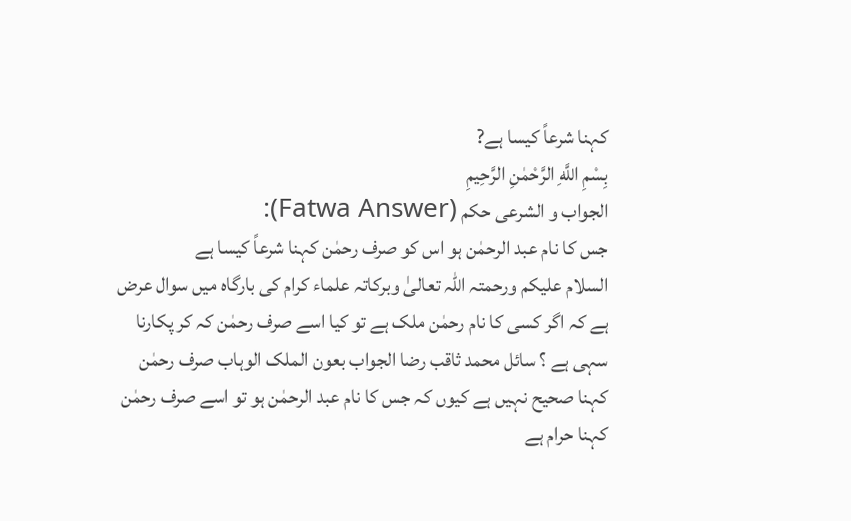کہنا شرعاً کیسا ہے?
بِسْمِ اللَّهِ الرَّحْمٰنِ الرَّحِيمِ
الجواب و الشرعی حکم (Fatwa Answer):
جس کا نام عبد الرحمٰن ہو اس کو صرف رحمٰن کہنا شرعاً کیسا ہے
السلام علیکم ورحمتہ اللہ تعالیٰ وبرکاتہ علماء کرام کی بارگاہ میں سوال عرض ہے کہ اگر کسی کا نام رحمٰن ملک ہے تو کیا اسے صرف رحمٰن کہ کر پکارنا سہی ہے ؟ سائل محمد ثاقب رضا الجواب بعون الملک الوہاب صرف رحمٰن کہنا صحیح نہیں ہے کیوں کہ جس کا نام عبد الرحمٰن ہو تو اسے صرف رحمٰن کہنا حرام ہے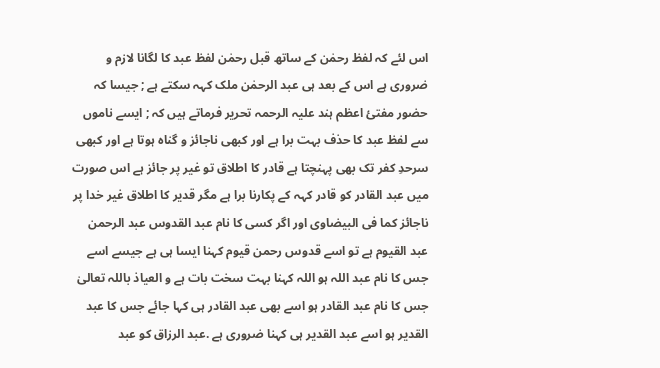اس لئے کہ لفظ رحمٰن کے ساتھ قبل رحمٰن لفظ عبد کا لگانا لازم و ضروری ہے اس کے بعد ہی عبد الرحمٰن ملک کہہ سکتے ہے ; جیسا کہ حضور مفتئ اعظم ہند علیہ الرحمہ تحریر فرماتے ہیں کہ ; ایسے ناموں سے لفظ عبد کا حذف بہت برا ہے اور کبھی ناجائز و گناہ ہوتا ہے اور کبھی سرحدِ کفر تک بھی پہنچتا ہے قادر کا اطلاق تو غیر پر جائز ہے اس صورت میں عبد القادر کو قادر کہہ کے پکارنا برا ہے مگر قدیر کا اطلاق غیر خدا پر ناجائز کما فی البیضاوی اور اگر کسی کا نام عبد القدوس عبد الرحمن عبد القیوم ہے تو اسے قدوس رحمن قیوم کہنا ایسا ہی ہے جیسے اسے جس کا نام عبد اللہ ہو اللہ کہنا بہت سخت بات ہے و العیاذ باللہ تعالیٰ جس کا نام عبد القادر ہو اسے بھی عبد القادر ہی کہا جائے جس کا عبد القدیر ہو اسے عبد القدیر ہی کہنا ضروری ہے .عبد الرزاق کو عبد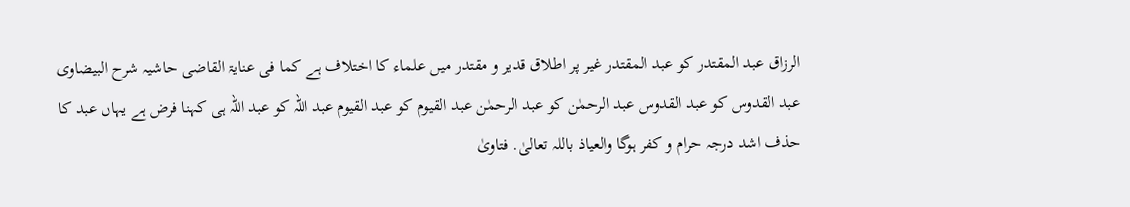الرزاق عبد المقتدر کو عبد المقتدر غیر پر اطلاق قدیر و مقتدر میں علماء کا اختلاف ہے کما فی عنایۃ القاضی حاشیہ شرح البیضاوی عبد القدوس کو عبد القدوس عبد الرحمٰن کو عبد الرحمٰن عبد القیوم کو عبد القیوم عبد اللہ کو عبد اللہ ہی کہنا فرض ہے یہاں عبد کا حذف اشد درجہ حرام و کفر ہوگا والعیاذ باللہ تعالیٰ. فتاویٰ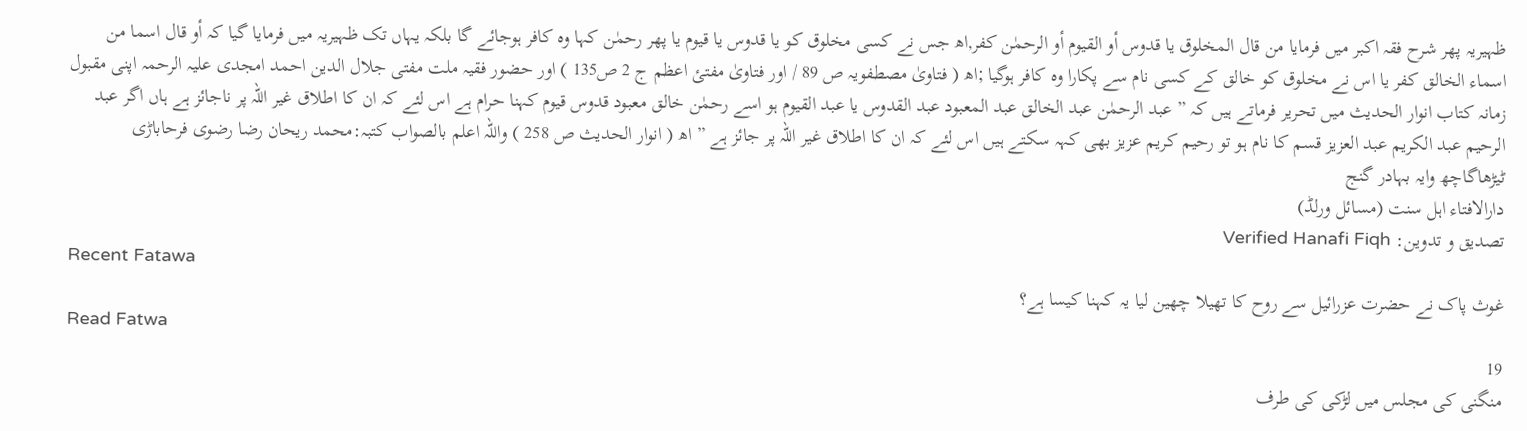ظہیریہ پھر شرح فقہ اکبر میں فرمایا من قال المخلوق یا قدوس أو القیوم أو الرحمٰن کفر,اھ جس نے کسی مخلوق کو یا قدوس یا قیوم یا پھر رحمٰن کہا وہ کافر ہوجائے گا بلکہ یہاں تک ظہیریہ میں فرمایا گیا کہ أو قال اسما من اسماء الخالق کفر یا اس نے مخلوق کو خالق کے کسی نام سے پکارا وہ کافر ہوگیا ;اھ ( فتاویٰ مصطفویہ ص 89 / اور فتاویٰ مفتئ اعظم ج 2 ص135 ) اور حضور فقیہ ملت مفتی جلال الدین احمد امجدی علیہ الرحمہ اپنی مقبول زمانہ کتاب انوار الحدیث میں تحریر فرماتے ہیں کہ ” عبد الرحمٰن عبد الخالق عبد المعبود عبد القدوس یا عبد القیوم ہو اسے رحمٰن خالق معبود قدوس قیوم کہنا حرام ہے اس لئے کہ ان کا اطلاق غیر اللہ پر ناجائز ہے ہاں اگر عبد الرحیم عبد الکریم عبد العزیز قسم کا نام ہو تو رحیم کریم عزیز بھی کہہ سکتے ہیں اس لئے کہ ان کا اطلاق غیر اللہ پر جائز ہے ” اھ ( انوار الحدیث ص 258 ) واللہ اعلم بالصواب کتبہ:محمد ریحان رضا رضوی فرحاباڑی ٹیڑھاگاچھ وایہ بہادر گنج
دارالافتاء اہل سنت (مسائل ورلڈ)
تصدیق و تدوین: Verified Hanafi Fiqh
Recent Fatawa
غوث پاک نے حضرت عزرائیل سے روح کا تھیلا چھین لیا یہ کہنا کیسا ہے؟
Read Fatwa
19
منگنی کی مجلس میں لڑکی کی طرف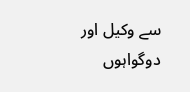سے وکیل اور دوگواہوں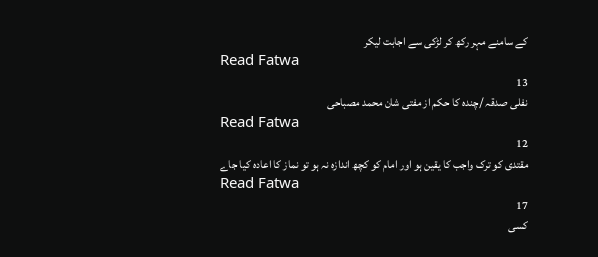کے سامنے مہر رکھ کر لڑکی سے اجابت لیکر
Read Fatwa
13
نفلی صدقہ /چندہ کا حکم از مفتی شان محمد مصباحی
Read Fatwa
12
مقتدی کو ترک واجب کا یقین ہو اور امام کو کچھ اندازہ نہ ہو تو نماز کا اعادہ کیا جاے
Read Fatwa
17
کسی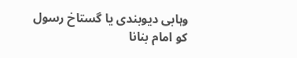وہابی دیوبندی یا گستاخ رسول کو امام بنانا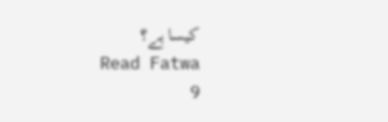کیسا ہے؟
Read Fatwa
9